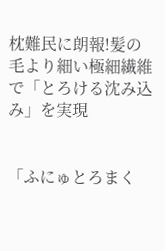枕難民に朗報!髪の毛より細い極細繊維で「とろける沈み込み」を実現


「ふにゅとろまく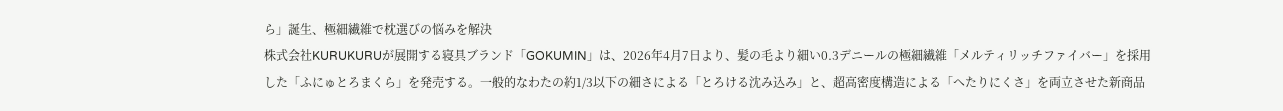ら」誕生、極細繊維で枕選びの悩みを解決
株式会社KURUKURUが展開する寝具ブランド「GOKUMIN」は、2026年4月7日より、髪の毛より細い0.3デニールの極細繊維「メルティリッチファイバー」を採用した「ふにゅとろまくら」を発売する。一般的なわたの約1/3以下の細さによる「とろける沈み込み」と、超高密度構造による「へたりにくさ」を両立させた新商品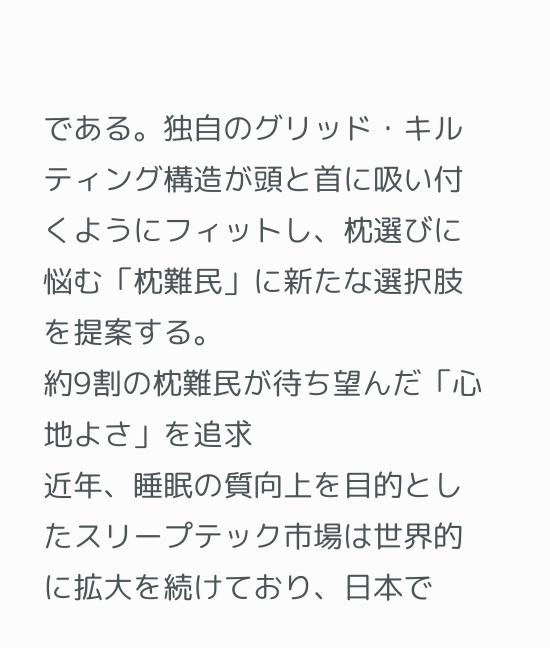である。独自のグリッド・キルティング構造が頭と首に吸い付くようにフィットし、枕選びに悩む「枕難民」に新たな選択肢を提案する。
約9割の枕難民が待ち望んだ「心地よさ」を追求
近年、睡眠の質向上を目的としたスリープテック市場は世界的に拡大を続けており、日本で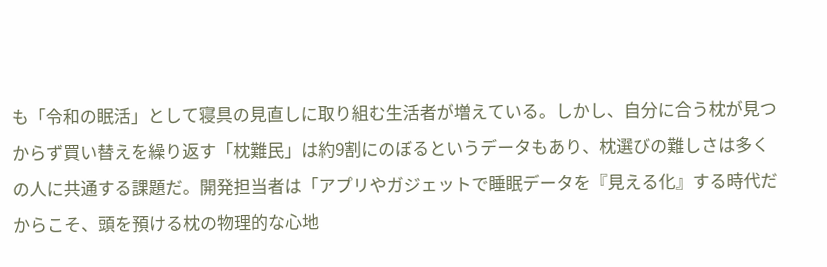も「令和の眠活」として寝具の見直しに取り組む生活者が増えている。しかし、自分に合う枕が見つからず買い替えを繰り返す「枕難民」は約9割にのぼるというデータもあり、枕選びの難しさは多くの人に共通する課題だ。開発担当者は「アプリやガジェットで睡眠データを『見える化』する時代だからこそ、頭を預ける枕の物理的な心地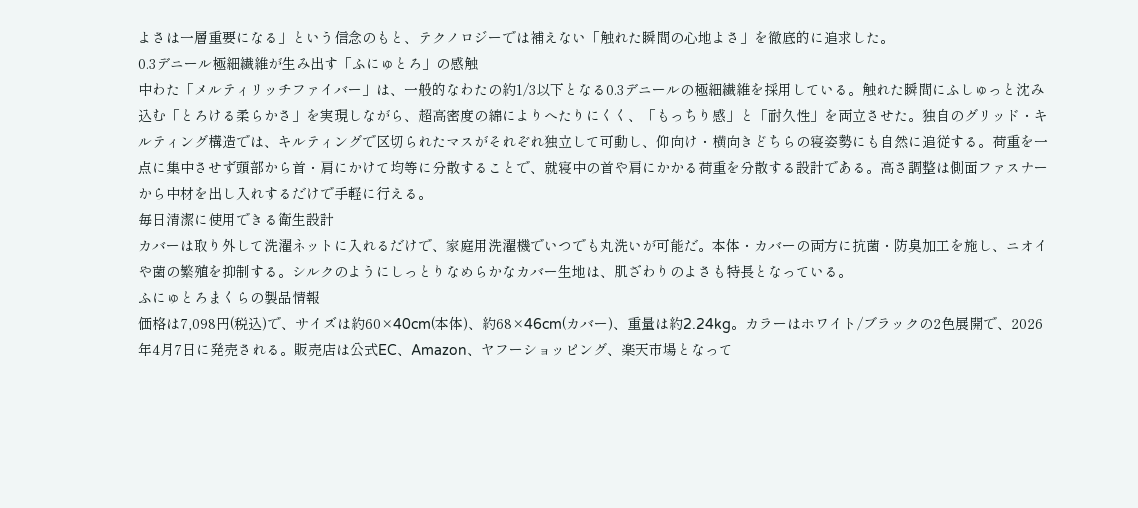よさは一層重要になる」という信念のもと、テクノロジーでは補えない「触れた瞬間の心地よさ」を徹底的に追求した。
0.3デニール極細繊維が生み出す「ふにゅとろ」の感触
中わた「メルティリッチファイバー」は、一般的なわたの約1/3以下となる0.3デニールの極細繊維を採用している。触れた瞬間にふしゅっと沈み込む「とろける柔らかさ」を実現しながら、超高密度の綿によりへたりにくく、「もっちり感」と「耐久性」を両立させた。独自のグリッド・キルティング構造では、キルティングで区切られたマスがそれぞれ独立して可動し、仰向け・横向きどちらの寝姿勢にも自然に追従する。荷重を一点に集中させず頭部から首・肩にかけて均等に分散することで、就寝中の首や肩にかかる荷重を分散する設計である。高さ調整は側面ファスナーから中材を出し入れするだけで手軽に行える。
毎日清潔に使用できる衛生設計
カバーは取り外して洗濯ネットに入れるだけで、家庭用洗濯機でいつでも丸洗いが可能だ。本体・カバーの両方に抗菌・防臭加工を施し、ニオイや菌の繁殖を抑制する。シルクのようにしっとりなめらかなカバー生地は、肌ざわりのよさも特長となっている。
ふにゅとろまくらの製品情報
価格は7,098円(税込)で、サイズは約60×40cm(本体)、約68×46cm(カバー)、重量は約2.24kg。カラーはホワイト/ブラックの2色展開で、2026年4月7日に発売される。販売店は公式EC、Amazon、ヤフーショッピング、楽天市場となって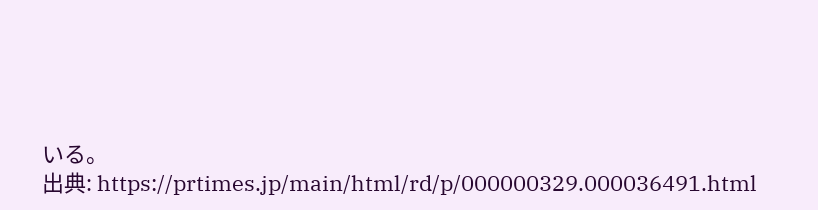いる。
出典: https://prtimes.jp/main/html/rd/p/000000329.000036491.html